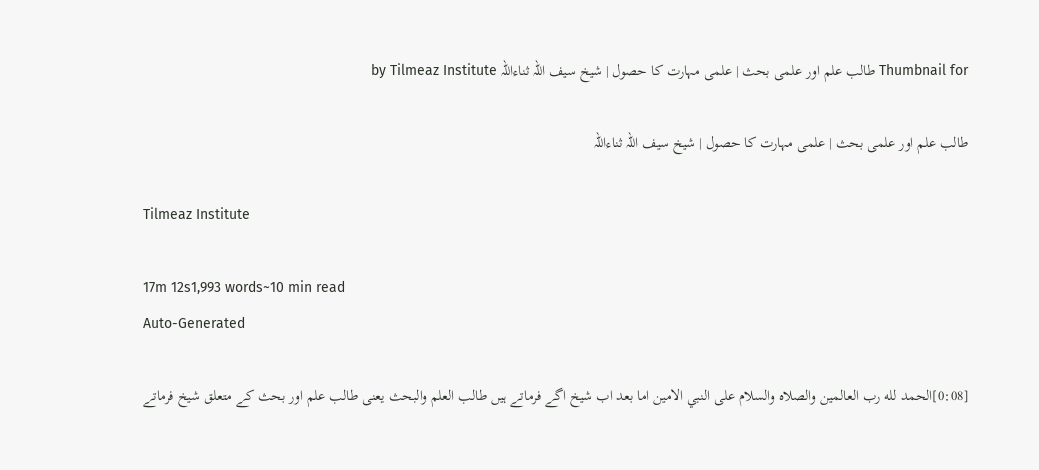Thumbnail for طالب علم اور علمی بحث | علمی مہارت کا حصول | شیخ سیف اللہ ثناءاللہ by Tilmeaz Institute

طالب علم اور علمی بحث | علمی مہارت کا حصول | شیخ سیف اللہ ثناءاللہ

Tilmeaz Institute

17m 12s1,993 words~10 min read
Auto-Generated

[0:08]الحمد لله رب العالمين والصلاه والسلام على النبي الامين اما بعد اب شیخ اگے فرماتے ہیں طالب العلم والبحث یعنی طالب علم اور بحث کے متعلق شیخ فرماتے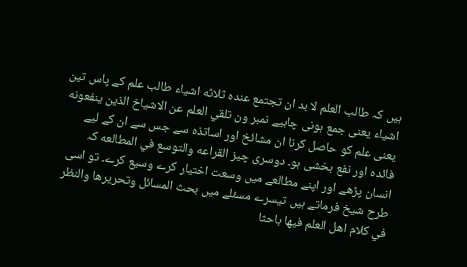ہیں کہ طالب العلم لا بد ان تجتمع عنده ثلاثه اشياء طالب علم کے پاس تین اشیاء یعنی جمع ہونی چاہیے نمبر ون تلقي العلم عن الاشياخ الذين ينفعونه یعنی علم کو حاصل کرنا ان مشائخ اور اساتذہ سے جس سے ان کے لیے فائدہ اور نفع بخشی ہو۔ دوسری چیز القراعه والتوسع في المطالعه کہ انسان پڑھے اور اپنے مطالعے میں وسعت اختیار کرے وسیع کرے۔ تو اسی طرح شیخ فرماتے ہیں تیسرے مسئلے میں بحث المسائل وتحريرها والنظر في كلام اهل العلم فيها باحثا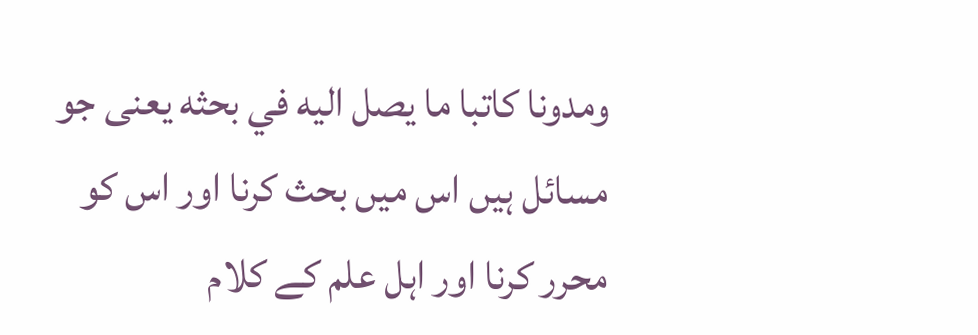ومدونا كاتبا ما يصل اليه في بحثه یعنی جو مسائل ہیں اس میں بحث کرنا اور اس کو محرر کرنا اور اہل علم کے کلام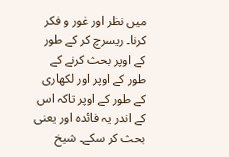میں نظر اور غور و فکر کرنا۔ ریسرچ کر کے طور کے اوپر بحث کرنے کے طور کے اوپر اور لکھاری کے طور کے اوپر تاکہ اس کے اندر یہ فائدہ اور یعنی بحث کر سکے۔ شیخ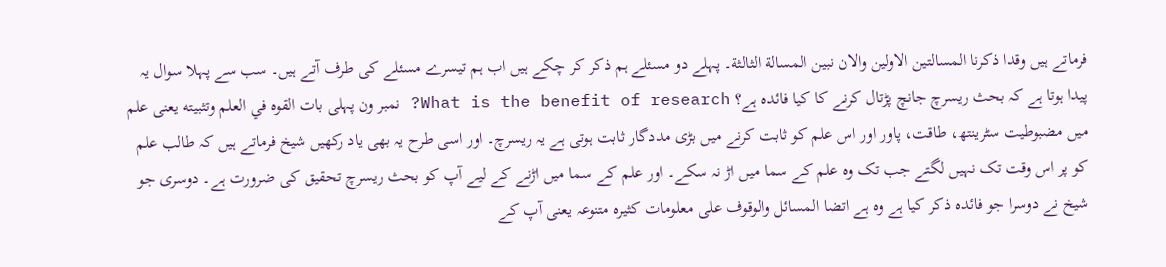فرماتے ہیں وقدا ذكرنا المسالتين الاولين والان نبين المسالة الثالثة۔ پہلے دو مسئلے ہم ذکر کر چکے ہیں اب ہم تیسرے مسئلے کی طرف آتے ہیں۔ سب سے پہلا سوال یہ پیدا ہوتا ہے کہ بحث ریسرچ جانچ پڑتال کرنے کا کیا فائدہ ہے؟ What is the benefit of research? نمبر ون پہلی بات القوه في العلم وتثبيته یعنی علم میں مضبوطیت سٹرینتھ، طاقت، پاور اور اس علم کو ثابت کرنے میں بڑی مددگار ثابت ہوتی ہے یہ ریسرچ۔ اور اسی طرح یہ بھی یاد رکھیں شیخ فرماتے ہیں کہ طالب علم کو پر اس وقت تک نہیں لگتے جب تک وہ علم کے سما میں اڑ نہ سکے۔ اور علم کے سما میں اڑنے کے لیے آپ کو بحث ریسرچ تحقیق کی ضرورت ہے۔ دوسری جو شیخ نے دوسرا جو فائدہ ذکر کیا ہے وہ ہے اتضا المسائل والوقوف علی معلومات کثیرہ متنوعہ یعنی آپ کے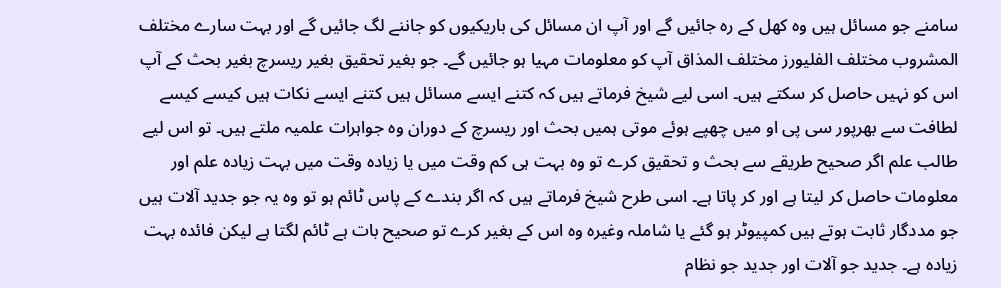سامنے جو مسائل ہیں وہ کھل کے رہ جائیں گے اور آپ ان مسائل کی باریکیوں کو جاننے لگ جائیں گے اور بہت سارے مختلف المشروب مختلف الفلیورز مختلف المذاق آپ کو معلومات مہیا ہو جائیں گے۔ جو بغیر تحقیق بغیر ریسرچ بغیر بحث کے آپ اس کو نہیں حاصل کر سکتے ہیں۔ اسی لیے شیخ فرماتے ہیں کہ کتنے ایسے مسائل ہیں کتنے ایسے نکات ہیں کیسے کیسے لطافت سے بھرپور سی پی او میں چھپے ہوئے موتی ہمیں بحث اور ریسرچ کے دوران وہ جواہرات علمیہ ملتے ہیں۔ تو اس لیے طالب علم اگر صحیح طریقے سے بحث و تحقیق کرے تو وہ بہت ہی کم وقت میں یا زیادہ وقت میں بہت زیادہ علم اور معلومات حاصل کر لیتا ہے اور کر پاتا ہے۔ اسی طرح شیخ فرماتے ہیں کہ اگر بندے کے پاس ٹائم ہو تو وہ یہ جو جدید آلات ہیں جو مددگار ثابت ہوتے ہیں کمپیوٹر ہو گئے یا شاملہ وغیرہ وہ اس کے بغیر کرے تو صحیح بات ہے ٹائم لگتا ہے لیکن فائدہ بہت زیادہ ہے۔ جدید جو آلات اور جدید جو نظام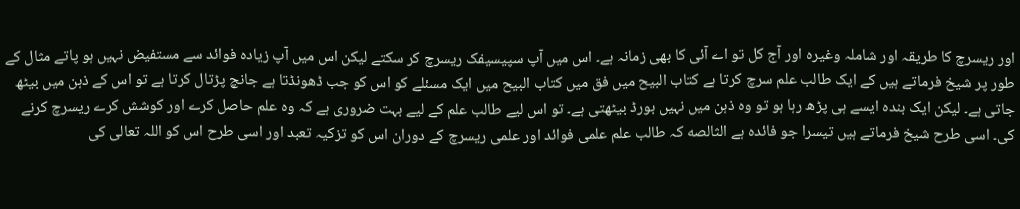اور ریسرچ کا طریقہ اور شاملہ وغیرہ اور آج کل تو اے آئی کا بھی زمانہ ہے۔ اس میں آپ سپیسیفک ریسرچ کر سکتے لیکن اس میں آپ زیادہ فوائد سے مستفیض نہیں ہو پاتے مثال کے طور پر شیخ فرماتے ہیں کے ایک طالب علم سرچ کرتا ہے کتاب البیح میں فق میں کتاب البیح میں ایک مسئلے کو اس کو جب ڈھونڈتا ہے جانچ پڑتال کرتا ہے تو اس کے ذہن میں بیٹھ جاتی ہے۔ لیکن ایک بندہ ایسے ہی پڑھ رہا ہو تو وہ ذہن میں نہیں بورڈ بیٹھتی ہے۔ تو اس لیے طالب علم کے لیے بہت ضروری ہے کہ وہ علم حاصل کرے اور کوشش کرے ریسرچ کرنے کی۔ اسی طرح شیخ فرماتے ہیں تیسرا جو فائدہ ہے الثالصه کہ طالب علم علمی فوائد اور علمی ریسرچ کے دوران اس کو تزکیہ تعبد اور اسی طرح اس کو اللہ تعالی کی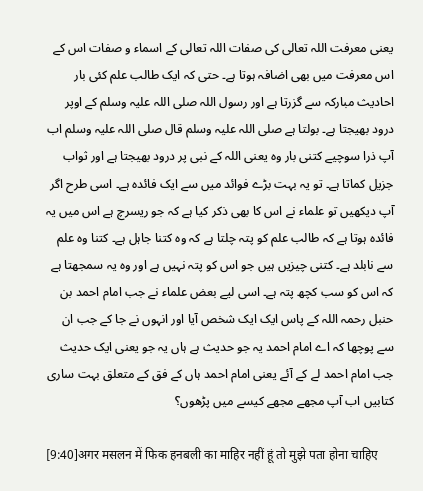یعنی معرفت اللہ تعالی کی صفات اللہ تعالی کے اسماء و صفات اس کے اس معرفت میں بھی اضافہ ہوتا ہے۔ حتی کہ ایک طالب علم کئی بار احادیث مبارکہ سے گزرتا ہے اور رسول اللہ صلی اللہ علیہ وسلم کے اوپر درود بھیجتا ہے۔ بولتا ہے صلی اللہ علیہ وسلم قال صلی اللہ علیہ وسلم اب آپ ذرا سوچیے کتنی بار وہ یعنی اللہ کے نبی پر درود بھیجتا ہے اور ثواب جزیل کماتا ہے۔ تو یہ بہت بڑے فوائد میں سے ایک فائدہ ہے۔ اسی طرح اگر آپ دیکھیں تو علماء نے اس کا بھی ذکر کیا ہے کہ جو ریسرچ ہے اس میں یہ فائدہ ہوتا ہے کہ طالب علم کو پتہ چلتا ہے کہ وہ کتنا جاہل ہے۔ کتنا وہ علم سے نابلد ہے۔ کتنی چیزیں ہیں جو اس کو پتہ نہیں ہے اور وہ یہ سمجھتا ہے کہ اس کو سب کچھ پتہ ہے۔ اسی لیے بعض علماء نے جب امام احمد بن حنبل رحمہ اللہ کے پاس ایک ایک شخص آیا اور انہوں نے جا کے جب ان سے پوچھا کہ اے امام احمد یہ جو حدیث ہے ہاں یہ جو یعنی ایک حدیث جب امام احمد لے کے آئے یعنی امام احمد ہاں کے فق کے متعلق بہت ساری کتابیں اب آپ مجھے مجھے کیسے میں پڑھوں؟

[9:40]अगर मसलन में फिक हनबली का माहिर नहीं हूं तो मुझे पता होना चाहिए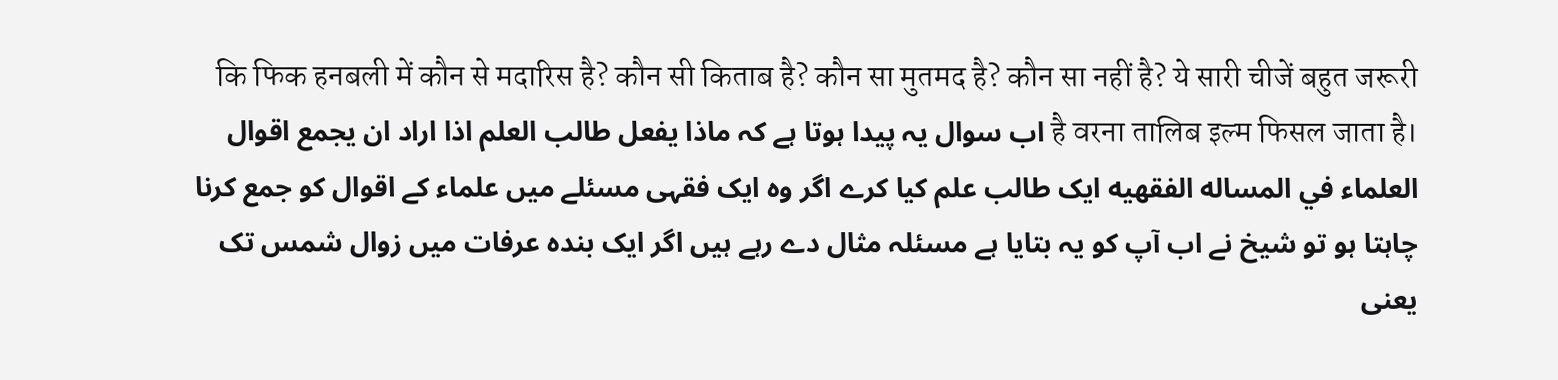कि फिक हनबली में कौन से मदारिस है? कौन सी किताब है? कौन सा मुतमद है? कौन सा नहीं है? ये सारी चीजें बहुत जरूरी है वरना तालिब इल्म फिसल जाता है। اب سوال یہ پیدا ہوتا ہے کہ ماذا يفعل طالب العلم اذا اراد ان يجمع اقوال العلماء في المساله الفقهيه ایک طالب علم کیا کرے اگر وہ ایک فقہی مسئلے میں علماء کے اقوال کو جمع کرنا چاہتا ہو تو شیخ نے اب آپ کو یہ بتایا ہے مسئلہ مثال دے رہے ہیں اگر ایک بندہ عرفات میں زوال شمس تک یعنی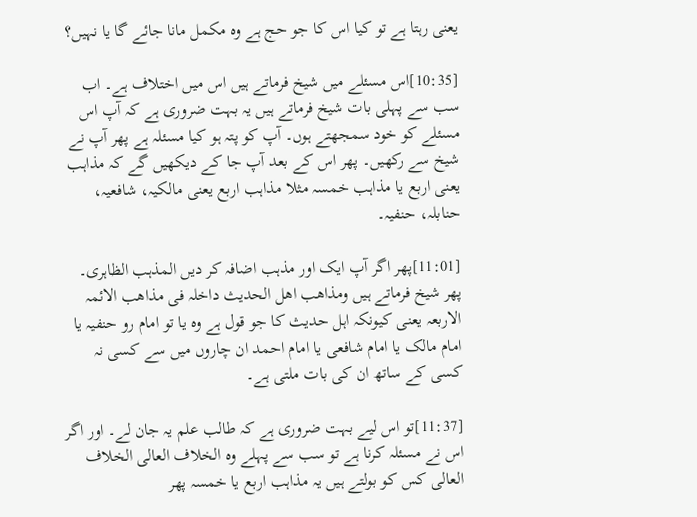یعنی رہتا ہے تو کیا اس کا جو حج ہے وہ مکمل مانا جائے گا یا نہیں؟

[10:35]اس مسئلے میں شیخ فرماتے ہیں اس میں اختلاف ہے۔ اب سب سے پہلی بات شیخ فرماتے ہیں یہ بہت ضروری ہے کہ آپ اس مسئلے کو خود سمجھتے ہوں۔ آپ کو پتہ ہو کیا مسئلہ ہے پھر آپ نے شیخ سے رکھیں۔ پھر اس کے بعد آپ جا کے دیکھیں گے کہ مذاہب یعنی اربع یا مذاہب خمسہ مثلا مذاہب اربع یعنی مالکیہ، شافعیہ، حنابلہ، حنفیہ۔

[11:01]پھر اگر آپ ایک اور مذہب اضافہ کر دیں المذہب الظاہری۔ پھر شیخ فرماتے ہیں ومذاهب اهل الحديث داخلہ فی مذاهب الائمہ الاربعہ یعنی کیونکہ اہل حدیث کا جو قول ہے وہ یا تو امام رو حنفیہ یا امام مالک یا امام شافعی یا امام احمد ان چاروں میں سے کسی نہ کسی کے ساتھ ان کی بات ملتی ہے۔

[11:37]تو اس لیے بہت ضروری ہے کہ طالب علم یہ جان لے۔ اور اگر اس نے مسئلہ کرنا ہے تو سب سے پہلے وہ الخلاف العالی الخلاف العالی کس کو بولتے ہیں یہ مذاہب اربع یا خمسہ پھر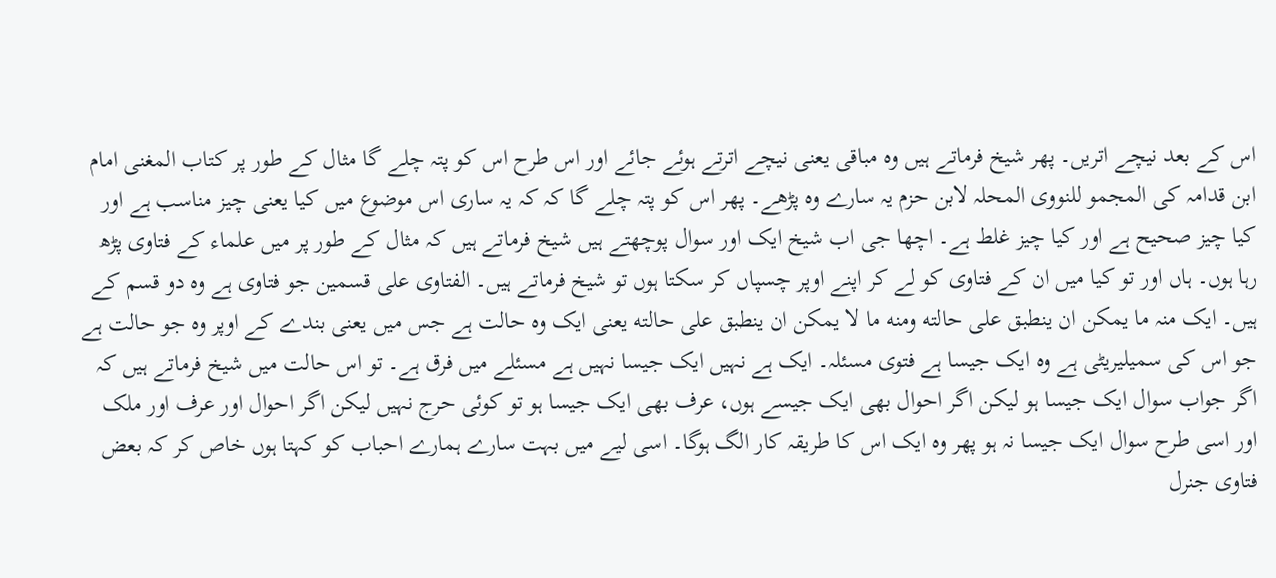اس کے بعد نیچے اتریں۔ پھر شیخ فرماتے ہیں وہ مباقی یعنی نیچے اترتے ہوئے جائے اور اس طرح اس کو پتہ چلے گا مثال کے طور پر کتاب المغنی امام ابن قدامہ کی المجمو للنووی المحلہ لابن حزم یہ سارے وہ پڑھے۔ پھر اس کو پتہ چلے گا کہ کہ یہ ساری اس موضوع میں کیا یعنی چیز مناسب ہے اور کیا چیز صحیح ہے اور کیا چیز غلط ہے۔ اچھا جی اب شیخ ایک اور سوال پوچھتے ہیں شیخ فرماتے ہیں کہ مثال کے طور پر میں علماء کے فتاوی پڑھ رہا ہوں۔ ہاں اور تو کیا میں ان کے فتاوی کو لے کر اپنے اوپر چسپاں کر سکتا ہوں تو شیخ فرماتے ہیں۔ الفتاوی علی قسمين جو فتاوی ہے وہ دو قسم کے ہیں۔ ایک منہ ما يمكن ان ينطبق على حالته ومنه ما لا يمكن ان ينطبق على حالته یعنی ایک وہ حالت ہے جس میں یعنی بندے کے اوپر وہ جو حالت ہے جو اس کی سمیلیریٹی ہے وہ ایک جیسا ہے فتوی مسئلہ۔ ایک ہے نہیں ایک جیسا نہیں ہے مسئلے میں فرق ہے۔ تو اس حالت میں شیخ فرماتے ہیں کہ اگر جواب سوال ایک جیسا ہو لیکن اگر احوال بھی ایک جیسے ہوں، عرف بھی ایک جیسا ہو تو کوئی حرج نہیں لیکن اگر احوال اور عرف اور ملک اور اسی طرح سوال ایک جیسا نہ ہو پھر وہ ایک اس کا طریقہ کار الگ ہوگا۔ اسی لیے میں بہت سارے ہمارے احباب کو کہتا ہوں خاص کر کہ بعض فتاوی جنرل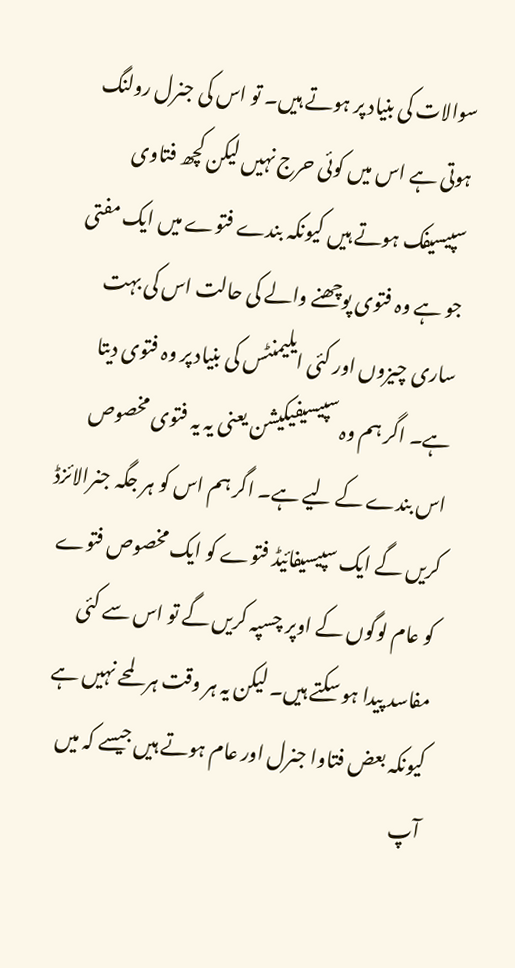سوالات کی بنیاد پر ہوتے ہیں۔ تو اس کی جنرل رولنگ ہوتی ہے اس میں کوئی حرج نہیں لیکن کچھ فتاوی سپیسیفک ہوتے ہیں کیونکہ بندے فتوے میں ایک مفتی جو ہے وہ فتوی پوچھنے والے کی حالت اس کی بہت ساری چیزوں اور کئی ایلیمنٹس کی بنیاد پر وہ فتوی دیتا ہے۔ اگر ہم وہ سپیسیفیکیشن یعنی یہ یہ فتوی مخصوص اس بندے کے لیے ہے۔ اگر ہم اس کو ہر جگہ جنرالائزڈ کریں گے ایک سپیسیفائیڈ فتوے کو ایک مخصوص فتوے کو عام لوگوں کے اوپر چسپہ کریں گے تو اس سے کئی مفاسد پیدا ہو سکتے ہیں۔ لیکن یہ ہر وقت ہر لمحے نہیں ہے کیونکہ بعض فتاوا جنرل اور عام ہوتے ہیں جیسے کہ میں آپ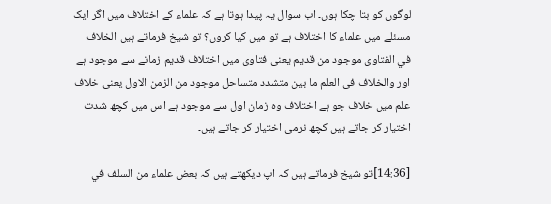لوگوں کو بتا چکا ہوں۔ اب سوال یہ پیدا ہوتا ہے کہ علماء کے اختلاف میں اگر ایک مسئلے میں علماء کا اختلاف ہے تو میں کیا کروں؟ تو شیخ فرماتے ہیں الخلاف في الفتاوى موجود من قديم یعنی فتاوی میں اختلاف قدیم زمانے سے موجود ہے اور والخلاف فی العلم ما بين متشدد متساحل موجود من الزمن الاول یعنی خلاف علم میں خلاف جو ہے اختلاف وہ زمان اول سے موجود ہے اس میں کچھ شدت اختیار کر جاتے ہیں کچھ نرمی اختیار کر جاتے ہیں۔

[14:36]تو شیخ فرماتے ہیں کہ اپ دیکھتے ہیں کہ بعض علماء من السلف في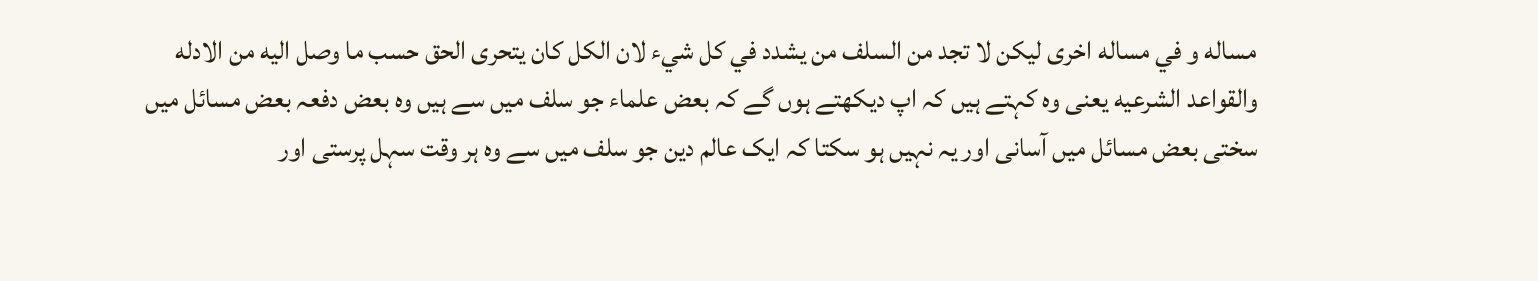مساله و في مساله اخرى لیکن لا تجد من السلف من يشدد في كل شيء لان الكل كان يتحرى الحق حسب ما وصل اليه من الادله والقواعد الشرعيه یعنی وہ کہتے ہیں کہ اپ دیکھتے ہوں گے کہ بعض علماء جو سلف میں سے ہیں وہ بعض دفعہ بعض مسائل میں سختی بعض مسائل میں آسانی اور یہ نہیں ہو سکتا کہ ایک عالم دین جو سلف میں سے وہ ہر وقت سہل پرستی اور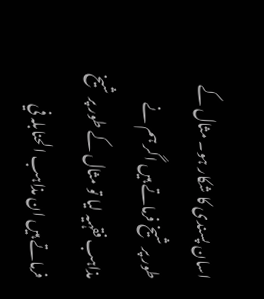اسان پسندی کا شکار ہو۔ مثال کے طور پر شیخ فرماتے ہیں اگر ہم نے مذاہب فقہیہ لیا تو مثال کے طور پر شیخ فرماتے ہیں ان مذاہب الحنابلہ في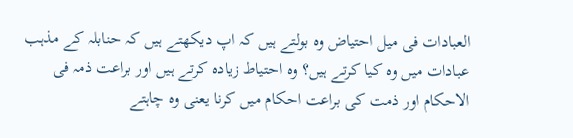العبادات فی ميل احتیاض وہ بولتے ہیں کہ اپ دیکھتے ہیں کہ حنابلہ کے مذہب عبادات میں وہ کیا کرتے ہیں؟ وہ احتیاط زیادہ کرتے ہیں اور براعت ذمہ فی الاحکام اور ذمت کی براعت احکام میں کرنا یعنی وہ چاہتے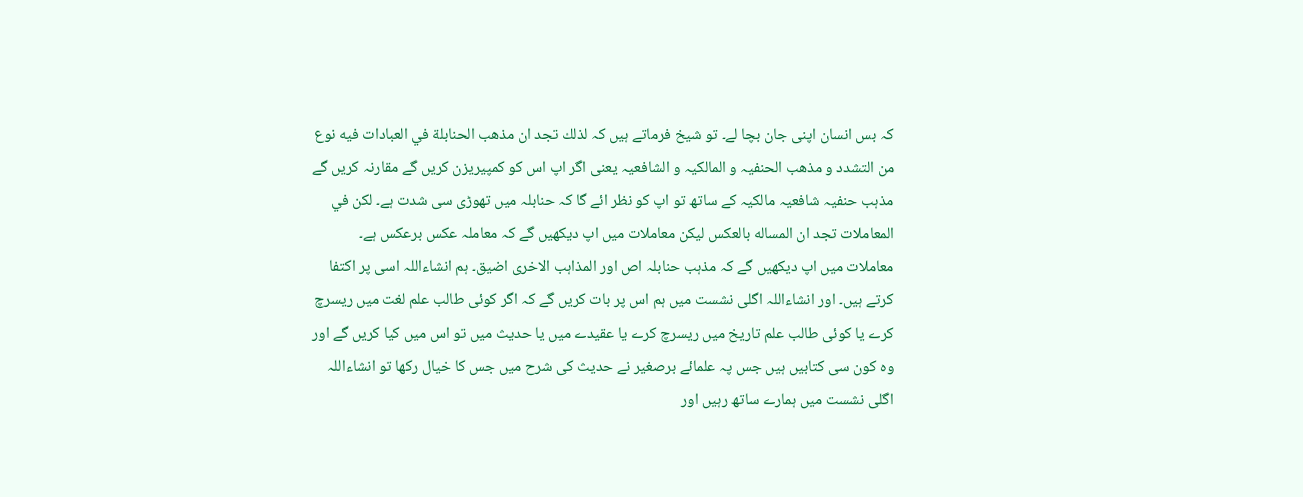کہ بس انسان اپنی جان بچا لے۔ تو شیخ فرماتے ہیں کہ لذلك تجد ان مذهب الحنابلة في العبادات فيه نوع من التشدد و مذهب الحنفیہ و المالکیہ و الشافعیہ یعنی اگر اپ اس کو کمپیریزن کریں گے مقارنہ کریں گے مذہب حنفیہ شافعیہ مالکیہ کے ساتھ تو اپ کو نظر ائے گا کہ حنابلہ میں تھوڑی سی شدت ہے۔ لكن في المعاملات تجد ان المساله بالعکس لیکن معاملات میں اپ دیکھیں گے کہ معاملہ عکس برعکس ہے۔ معاملات میں اپ دیکھیں گے کہ مذہب حنابلہ اص اور المذاہب الاخرى اضیق۔ ہم انشاءاللہ اسی پر اکتفا کرتے ہیں۔ اور انشاءاللہ اگلی نشست میں ہم اس پر بات کریں گے کہ اگر کوئی طالب علم لغت میں ریسرچ کرے یا کوئی طالب علم تاریخ میں ریسرچ کرے یا عقیدے میں یا حدیث میں تو اس میں کیا کریں گے اور وہ کون سی کتابیں ہیں جس پہ علمائے برصغیر نے حدیث کی شرح میں جس کا خیال رکھا تو انشاءاللہ اگلی نشست میں ہمارے ساتھ رہیں اور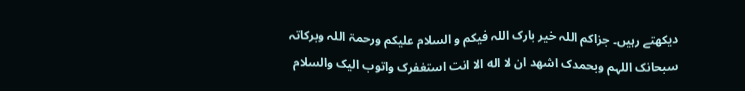دیکھتے رہیں۔ جزاکم اللہ خیر بارک اللہ فیکم و السلام علیکم ورحمۃ اللہ وبرکاتہ سبحانک اللہم وبحمدک اشهد ان لا اله الا انت استغفرک واتوب الیک والسلام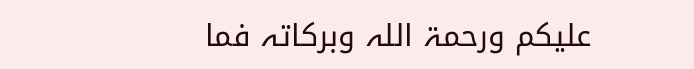عليكم ورحمۃ اللہ وبرکاتہ فما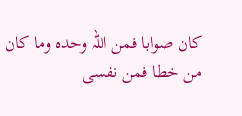کان صوابا فمن اللہ وحده وما كان من خطا فمن نفسی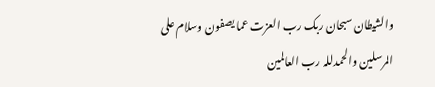والشیطان سبحان ربک رب العزت عما یصفون وسلام علی المرسلین والحمدللہ رب العالمین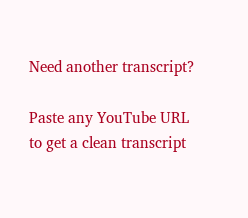Need another transcript?

Paste any YouTube URL to get a clean transcript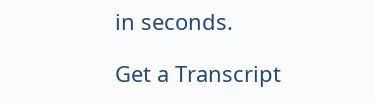in seconds.

Get a Transcript